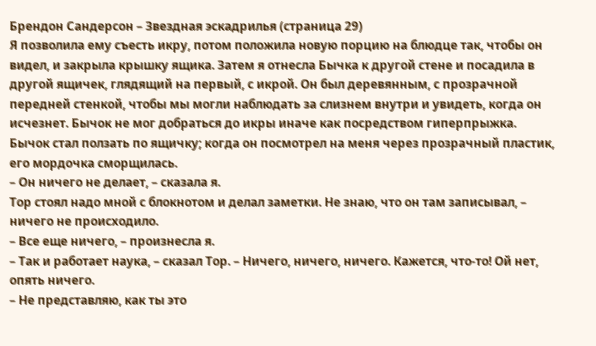Брендон Сандерсон – Звездная эскадрилья (страница 29)
Я позволила ему съесть икру, потом положила новую порцию на блюдце так, чтобы он видел, и закрыла крышку ящика. Затем я отнесла Бычка к другой стене и посадила в другой ящичек, глядящий на первый, с икрой. Он был деревянным, с прозрачной передней стенкой, чтобы мы могли наблюдать за слизнем внутри и увидеть, когда он исчезнет. Бычок не мог добраться до икры иначе как посредством гиперпрыжка.
Бычок стал ползать по ящичку; когда он посмотрел на меня через прозрачный пластик, его мордочка сморщилась.
– Он ничего не делает, – сказала я.
Тор стоял надо мной с блокнотом и делал заметки. Не знаю, что он там записывал, – ничего не происходило.
– Все еще ничего, – произнесла я.
– Так и работает наука, – сказал Тор. – Ничего, ничего, ничего. Кажется, что-то! Ой нет, опять ничего.
– Не представляю, как ты это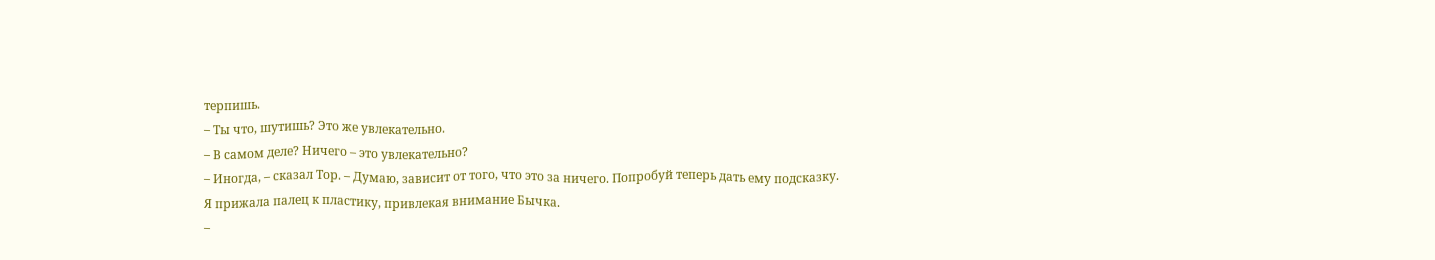терпишь.
– Ты что, шутишь? Это же увлекательно.
– В самом деле? Ничего – это увлекательно?
– Иногда, – сказал Тор. – Думаю, зависит от того, что это за ничего. Попробуй теперь дать ему подсказку.
Я прижала палец к пластику, привлекая внимание Бычка.
–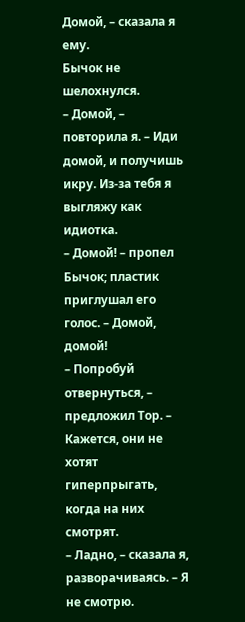Домой, – сказала я ему.
Бычок не шелохнулся.
– Домой, – повторила я. – Иди домой, и получишь икру. Из-за тебя я выгляжу как идиотка.
– Домой! – пропел Бычок; пластик приглушал его голос. – Домой, домой!
– Попробуй отвернуться, – предложил Тор. – Кажется, они не хотят гиперпрыгать, когда на них смотрят.
– Ладно, – сказала я, разворачиваясь. – Я не смотрю.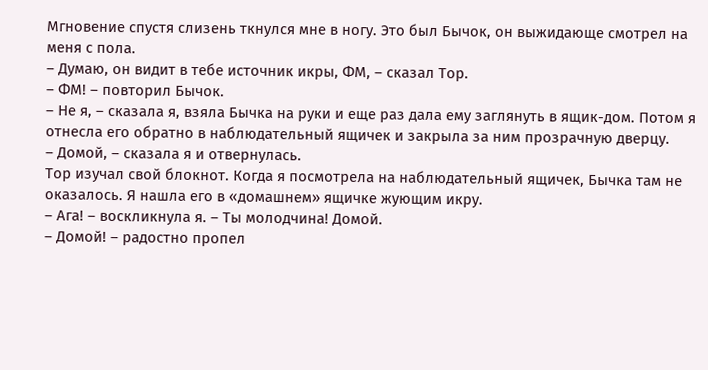Мгновение спустя слизень ткнулся мне в ногу. Это был Бычок, он выжидающе смотрел на меня с пола.
– Думаю, он видит в тебе источник икры, ФМ, – сказал Тор.
– ФМ! – повторил Бычок.
– Не я, – сказала я, взяла Бычка на руки и еще раз дала ему заглянуть в ящик-дом. Потом я отнесла его обратно в наблюдательный ящичек и закрыла за ним прозрачную дверцу.
– Домой, – сказала я и отвернулась.
Тор изучал свой блокнот. Когда я посмотрела на наблюдательный ящичек, Бычка там не оказалось. Я нашла его в «домашнем» ящичке жующим икру.
– Ага! – воскликнула я. – Ты молодчина! Домой.
– Домой! – радостно пропел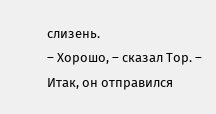слизень.
– Хорошо, – сказал Тор. – Итак, он отправился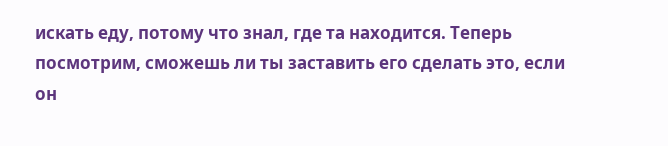искать еду, потому что знал, где та находится. Теперь посмотрим, сможешь ли ты заставить его сделать это, если он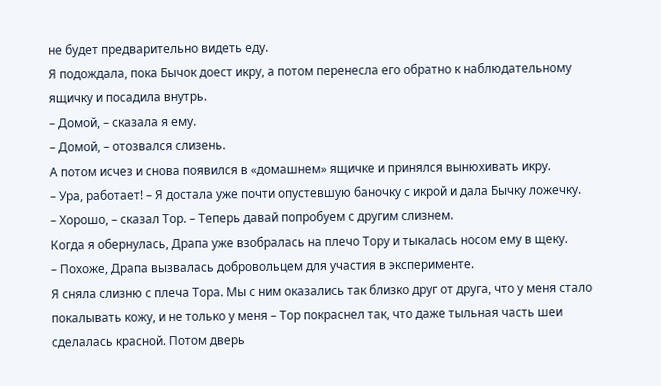не будет предварительно видеть еду.
Я подождала, пока Бычок доест икру, а потом перенесла его обратно к наблюдательному ящичку и посадила внутрь.
– Домой, – сказала я ему.
– Домой, – отозвался слизень.
А потом исчез и снова появился в «домашнем» ящичке и принялся вынюхивать икру.
– Ура, работает! – Я достала уже почти опустевшую баночку с икрой и дала Бычку ложечку.
– Хорошо, – сказал Тор. – Теперь давай попробуем с другим слизнем.
Когда я обернулась, Драпа уже взобралась на плечо Тору и тыкалась носом ему в щеку.
– Похоже, Драпа вызвалась добровольцем для участия в эксперименте.
Я сняла слизню с плеча Тора. Мы с ним оказались так близко друг от друга, что у меня стало покалывать кожу, и не только у меня – Тор покраснел так, что даже тыльная часть шеи сделалась красной. Потом дверь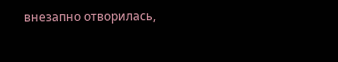внезапно отворилась,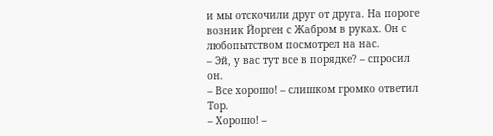и мы отскочили друг от друга. На пороге возник Йорген с Жабром в руках. Он с любопытством посмотрел на нас.
– Эй, у вас тут все в порядке? – спросил он.
– Все хорошо! – слишком громко ответил Тор.
– Хорошо! –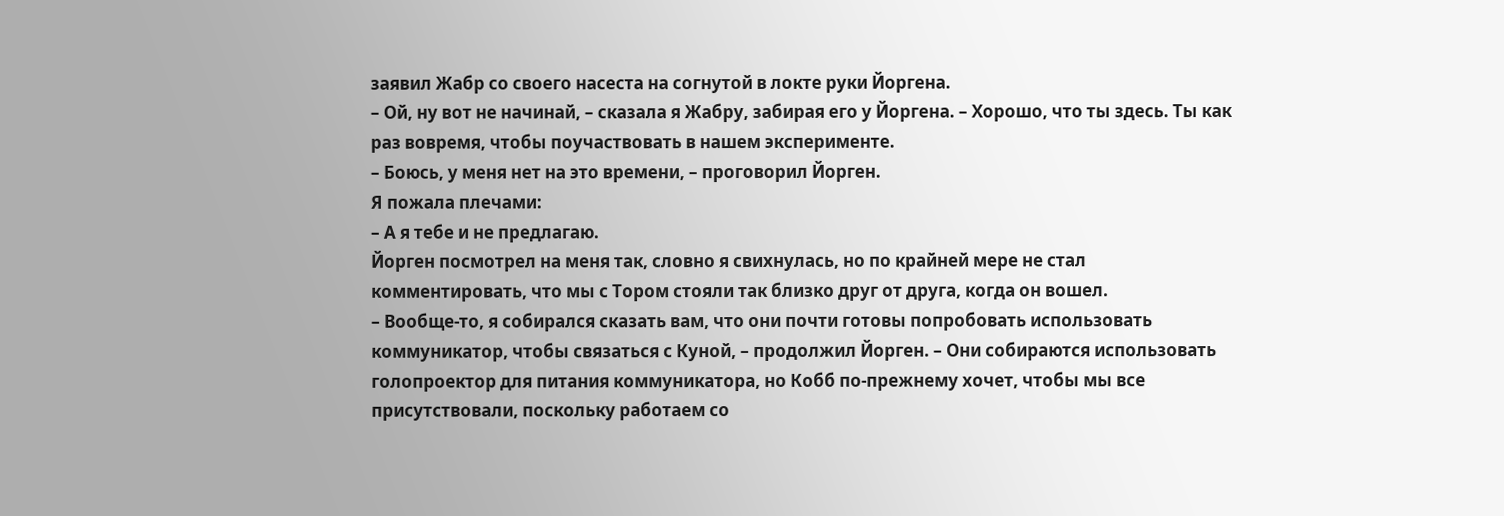заявил Жабр со своего насеста на согнутой в локте руки Йоргена.
– Ой, ну вот не начинай, – сказала я Жабру, забирая его у Йоргена. – Хорошо, что ты здесь. Ты как раз вовремя, чтобы поучаствовать в нашем эксперименте.
– Боюсь, у меня нет на это времени, – проговорил Йорген.
Я пожала плечами:
– А я тебе и не предлагаю.
Йорген посмотрел на меня так, словно я свихнулась, но по крайней мере не стал комментировать, что мы с Тором стояли так близко друг от друга, когда он вошел.
– Вообще-то, я собирался сказать вам, что они почти готовы попробовать использовать коммуникатор, чтобы связаться с Куной, – продолжил Йорген. – Они собираются использовать голопроектор для питания коммуникатора, но Кобб по-прежнему хочет, чтобы мы все присутствовали, поскольку работаем со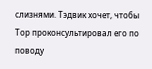слизнями. Тэдвик хочет, чтобы Тор проконсультировал его по поводу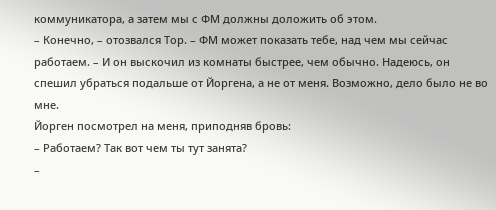коммуникатора, а затем мы с ФМ должны доложить об этом.
– Конечно, – отозвался Тор. – ФМ может показать тебе, над чем мы сейчас работаем. – И он выскочил из комнаты быстрее, чем обычно. Надеюсь, он спешил убраться подальше от Йоргена, а не от меня. Возможно, дело было не во мне.
Йорген посмотрел на меня, приподняв бровь:
– Работаем? Так вот чем ты тут занята?
–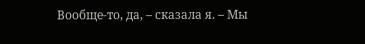Вообще-то, да, – сказала я. – Мы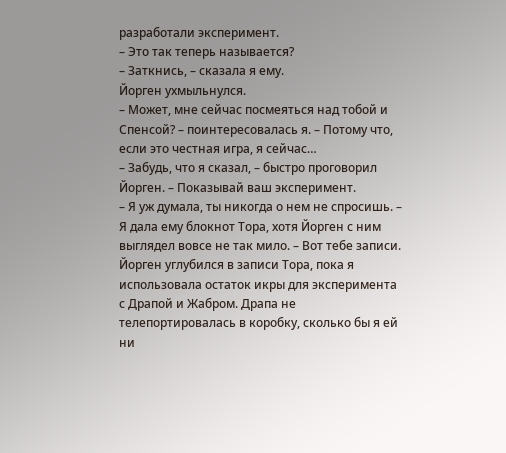разработали эксперимент.
– Это так теперь называется?
– Заткнись, – сказала я ему.
Йорген ухмыльнулся.
– Может, мне сейчас посмеяться над тобой и Спенсой? – поинтересовалась я. – Потому что, если это честная игра, я сейчас…
– Забудь, что я сказал, – быстро проговорил Йорген. – Показывай ваш эксперимент.
– Я уж думала, ты никогда о нем не спросишь. – Я дала ему блокнот Тора, хотя Йорген с ним выглядел вовсе не так мило. – Вот тебе записи.
Йорген углубился в записи Тора, пока я использовала остаток икры для эксперимента с Драпой и Жабром. Драпа не телепортировалась в коробку, сколько бы я ей ни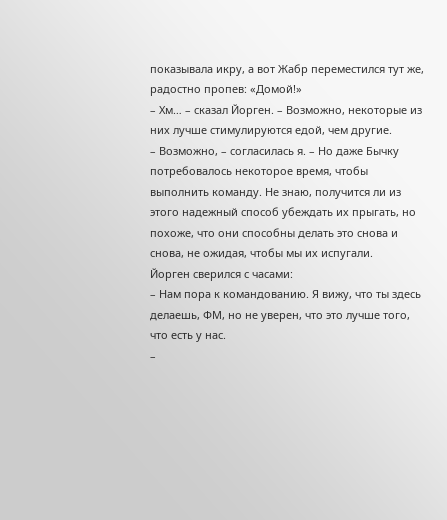показывала икру, а вот Жабр переместился тут же, радостно пропев: «Домой!»
– Хм… – сказал Йорген. – Возможно, некоторые из них лучше стимулируются едой, чем другие.
– Возможно, – согласилась я. – Но даже Бычку потребовалось некоторое время, чтобы выполнить команду. Не знаю, получится ли из этого надежный способ убеждать их прыгать, но похоже, что они способны делать это снова и снова, не ожидая, чтобы мы их испугали.
Йорген сверился с часами:
– Нам пора к командованию. Я вижу, что ты здесь делаешь, ФМ, но не уверен, что это лучше того, что есть у нас.
–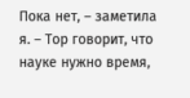Пока нет, – заметила я. – Тор говорит, что науке нужно время,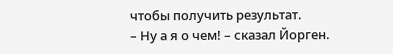чтобы получить результат.
– Ну а я о чем! – сказал Йорген.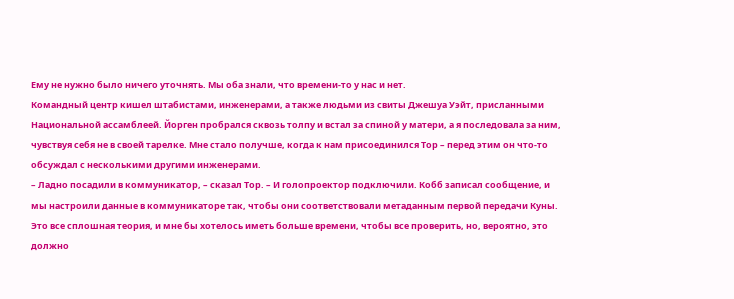Ему не нужно было ничего уточнять. Мы оба знали, что времени-то у нас и нет.
Командный центр кишел штабистами, инженерами, а также людьми из свиты Джешуа Уэйт, присланными Национальной ассамблеей. Йорген пробрался сквозь толпу и встал за спиной у матери, а я последовала за ним, чувствуя себя не в своей тарелке. Мне стало получше, когда к нам присоединился Тор – перед этим он что-то обсуждал с несколькими другими инженерами.
– Ладно посадили в коммуникатор, – сказал Тор. – И голопроектор подключили. Кобб записал сообщение, и мы настроили данные в коммуникаторе так, чтобы они соответствовали метаданным первой передачи Куны. Это все сплошная теория, и мне бы хотелось иметь больше времени, чтобы все проверить, но, вероятно, это должно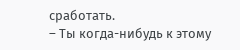сработать.
– Ты когда-нибудь к этому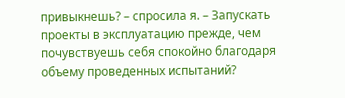привыкнешь? – спросила я. – Запускать проекты в эксплуатацию прежде, чем почувствуешь себя спокойно благодаря объему проведенных испытаний?